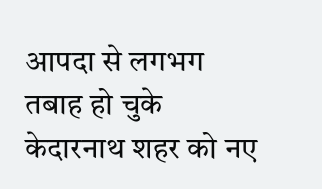आपदा से लगभग तबाह हो चुके केदारनाथ शहर को नए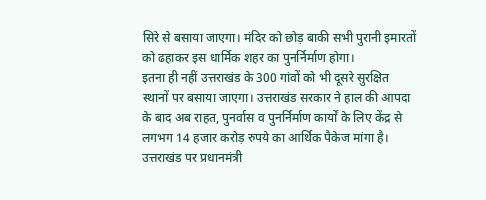सिरे से बसाया जाएगा। मंदिर को छोड़ बाकी सभी पुरानी इमारतों को ढहाकर इस धार्मिक शहर का पुनर्निर्माण होगा।
इतना ही नहीं उत्तराखंड के 300 गांवों को भी दूसरे सुरक्षित स्थानों पर बसाया जाएगा। उत्तराखंड सरकार ने हाल की आपदा के बाद अब राहत, पुनर्वास व पुनर्निर्माण कार्यों के लिए केंद्र से लगभग 14 हजार करोड़ रुपये का आर्थिक पैकेज मांगा है।
उत्तराखंड पर प्रधानमंत्री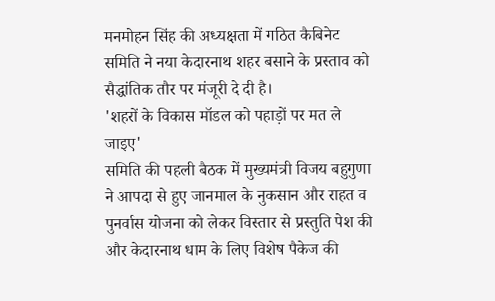मनमोहन सिंह की अध्यक्षता में गठित कैबिनेट समिति ने नया केदारनाथ शहर बसाने के प्रस्ताव को सैद्धांतिक तौर पर मंजूरी दे दी है।
'शहरों के विकास मॉडल को पहाड़ों पर मत ले जाइए'
समिति की पहली बैठक में मुख्यमंत्री विजय बहुगुणा ने आपदा से हुए जानमाल के नुकसान और राहत व पुनर्वास योजना को लेकर विस्तार से प्रस्तुति पेश की और केदारनाथ धाम के लिए विशेष पैकेज की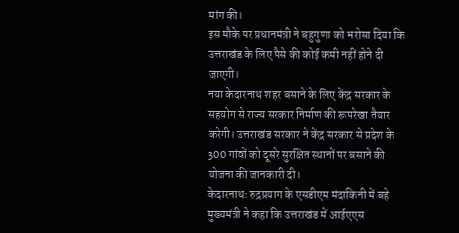मांग की।
इस मौके पर प्रधानमंत्री ने बहुगुणा को भरोसा दिया कि उत्तराखंड के लिए पैसे की कोई कमी नहीं होने दी जाएगी।
नया केदारनाथ शहर बसाने के लिए केंद्र सरकार के सहयोग से राज्य सरकार निर्माण की रूपरेखा तैयार करेगी। उत्तराखंड सरकार ने केंद्र सरकार से प्रदेश के 300 गांवों को दूसरे सुरक्षित स्थानों पर बसाने की योजना की जानकारी दी।
केदारनाथः रुद्रप्रयाग के एसडीएम मंदाकिनी में बहे
मुख्यमंत्री ने कहा कि उत्तराखंड में आईएएस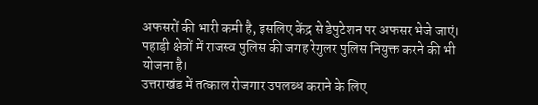अफसरों की भारी कमी है, इसलिए केंद्र से डेपुटेशन पर अफसर भेजे जाएं। पहाड़ी क्षेत्रों में राजस्व पुलिस की जगह रेगुलर पुलिस नियुक्त करने की भी योजना है।
उत्तराखंड में तत्काल रोजगार उपलब्ध कराने के लिए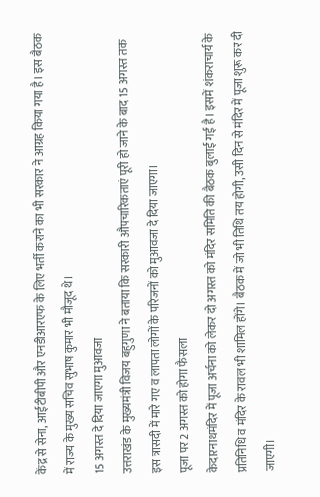केंद्र से सेना, आईटीबीपी और एनडीआरएफ के लिए भर्ती कराने का भी सरकार ने आग्रह किया गया है। इस बैठक में राज्य के मुख्य सचिव सुभाष कुमार भी मौजूद थे।
15 अगस्त दे दिया जाएगा मुआवजा
उत्तराखंड के मुख्यमंत्री विजय बहुगुणा ने बताया कि सरकारी औपचारिकताएं पूरी हो जाने के बाद 15 अगस्त तक इस त्रासदी में मारे गए व लापता लोगों के परिजनों को मुआवजा दे दिया जाएगा।
पूजा पर 2 अगस्त को होगा फैसला
केदारनाथमंदिर में पूजा अर्चना को लेकर दो अगस्त को मंदिर समिति की बैठक बुलाई गई है। इसमें शंकराचार्य के प्रतिनिधि व मंदिर के रावल भी शामिल होंगे। बैठक में जो भी तिथि तय होगी, उसी दिन से मंदिर में पूजा शुरू कर दी जाएगी।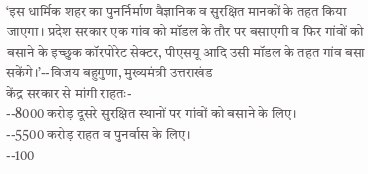‘इस धार्मिक शहर का पुनर्निर्माण वैज्ञानिक व सुरक्षित मानकों के तहत किया जाएगा। प्रदेश सरकार एक गांव को मॉडल के तौर पर बसाएगी व फिर गांवों को बसाने के इच्छुक कॉरपोरेट सेक्टर, पीएसयू आदि उसी मॉडल के तहत गांव बसा सकेंगे।’--विजय बहुगुणा, मुख्यमंत्री उत्तराखंड
केंद्र सरकार से मांगी राहतः-
--8000 करोड़ दूसरे सुरक्षित स्थानों पर गांवों को बसाने के लिए।
--5500 करोड़ राहत व पुनर्वास के लिए।
--100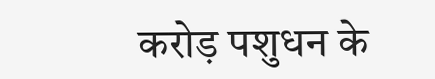करोड़ पशुधन के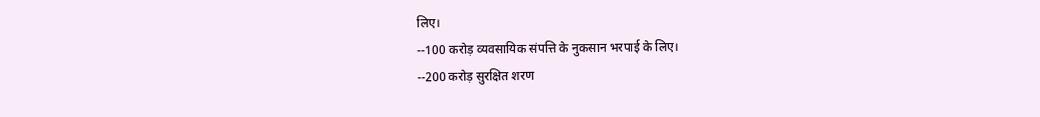लिए।
--100 करोड़ व्यवसायिक संपत्ति के नुकसान भरपाई के लिए।
--200 करोड़ सुरक्षित शरण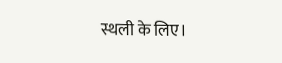स्थली के लिए।